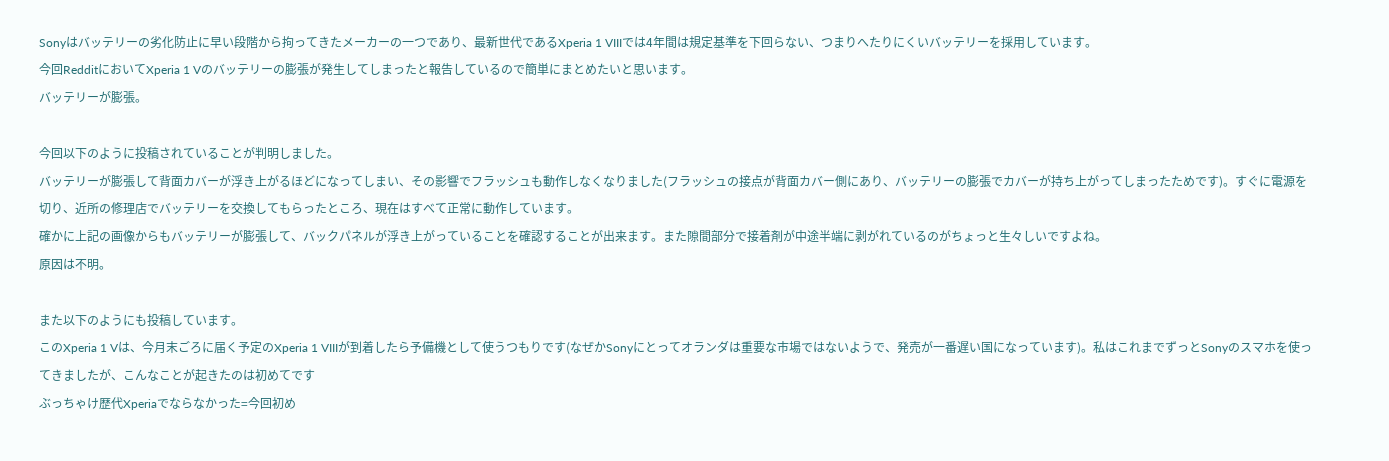Sonyはバッテリーの劣化防止に早い段階から拘ってきたメーカーの一つであり、最新世代であるXperia 1 VIIIでは4年間は規定基準を下回らない、つまりへたりにくいバッテリーを採用しています。
今回RedditにおいてXperia 1 Vのバッテリーの膨張が発生してしまったと報告しているので簡単にまとめたいと思います。
バッテリーが膨張。

今回以下のように投稿されていることが判明しました。
バッテリーが膨張して背面カバーが浮き上がるほどになってしまい、その影響でフラッシュも動作しなくなりました(フラッシュの接点が背面カバー側にあり、バッテリーの膨張でカバーが持ち上がってしまったためです)。すぐに電源を切り、近所の修理店でバッテリーを交換してもらったところ、現在はすべて正常に動作しています。
確かに上記の画像からもバッテリーが膨張して、バックパネルが浮き上がっていることを確認することが出来ます。また隙間部分で接着剤が中途半端に剥がれているのがちょっと生々しいですよね。
原因は不明。

また以下のようにも投稿しています。
このXperia 1 Vは、今月末ごろに届く予定のXperia 1 VIIIが到着したら予備機として使うつもりです(なぜかSonyにとってオランダは重要な市場ではないようで、発売が一番遅い国になっています)。私はこれまでずっとSonyのスマホを使ってきましたが、こんなことが起きたのは初めてです
ぶっちゃけ歴代Xperiaでならなかった=今回初め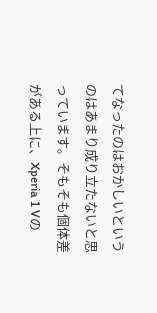てなったのはおかしいというのはあまり成り立たないと思っています。そもそも個体差がある上に、Xperia 1 Vの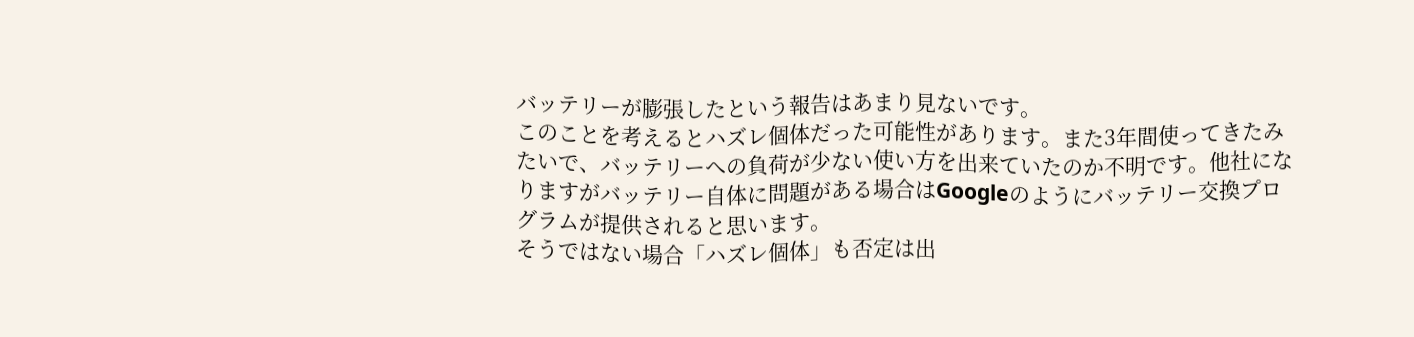バッテリーが膨張したという報告はあまり見ないです。
このことを考えるとハズレ個体だった可能性があります。また3年間使ってきたみたいで、バッテリーへの負荷が少ない使い方を出来ていたのか不明です。他社になりますがバッテリー自体に問題がある場合はGoogleのようにバッテリー交換プログラムが提供されると思います。
そうではない場合「ハズレ個体」も否定は出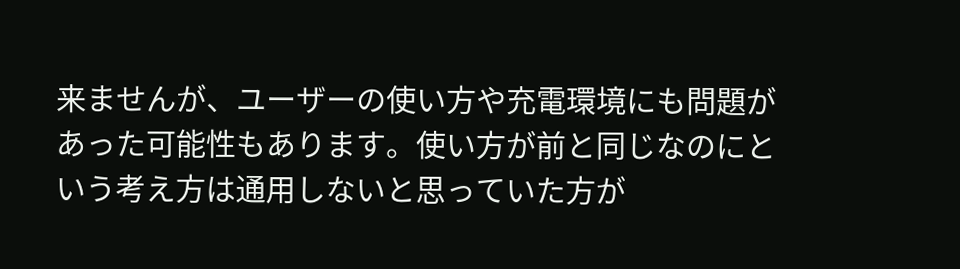来ませんが、ユーザーの使い方や充電環境にも問題があった可能性もあります。使い方が前と同じなのにという考え方は通用しないと思っていた方が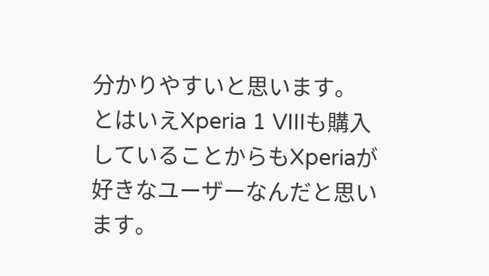分かりやすいと思います。
とはいえXperia 1 VIIIも購入していることからもXperiaが好きなユーザーなんだと思います。